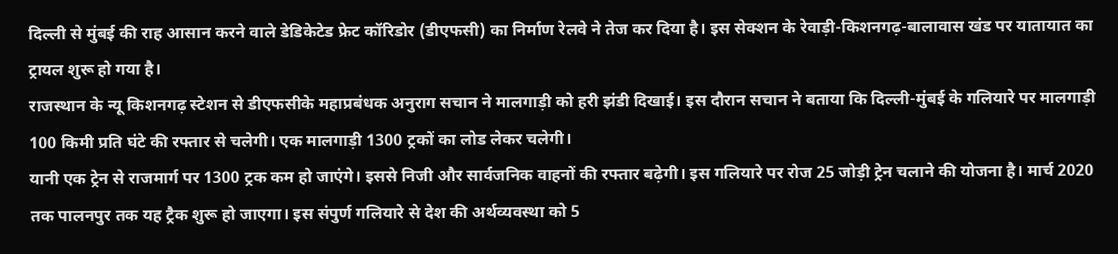दिल्ली से मुंबई की राह आसान करने वाले डेडिकेटेड फ्रेट कॉरिडोर (डीएफसी) का निर्माण रेलवे ने तेज कर दिया है। इस सेक्शन के रेवाड़ी-किशनगढ़-बालावास खंड पर यातायात का ट्रायल शुरू हो गया है।
राजस्थान के न्यू किशनगढ़ स्टेशन से डीएफसीके महाप्रबंधक अनुराग सचान ने मालगाड़ी को हरी झंडी दिखाई। इस दौरान सचान ने बताया कि दिल्ली-मुंबई के गलियारे पर मालगाड़ी 100 किमी प्रति घंटे की रफ्तार से चलेगी। एक मालगाड़ी 1300 ट्रकों का लोड लेकर चलेगी।
यानी एक ट्रेन से राजमार्ग पर 1300 ट्रक कम हो जाएंगे। इससे निजी और सार्वजनिक वाहनों की रफ्तार बढ़ेगी। इस गलियारे पर रोज 25 जोड़ी ट्रेन चलाने की योजना है। मार्च 2020 तक पालनपुर तक यह ट्रैक शुरू हो जाएगा। इस संपुर्ण गलियारे से देश की अर्थव्यवस्था को 5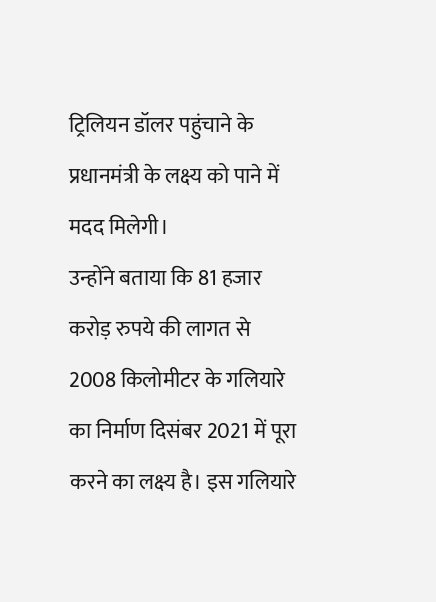ट्रिलियन डॉलर पहुंचाने के प्रधानमंत्री के लक्ष्य को पाने में मदद मिलेगी।
उन्होंने बताया कि 81 हजार करोड़ रुपये की लागत से 2008 किलोमीटर के गलियारे का निर्माण दिसंबर 2021 में पूरा करने का लक्ष्य है। इस गलियारे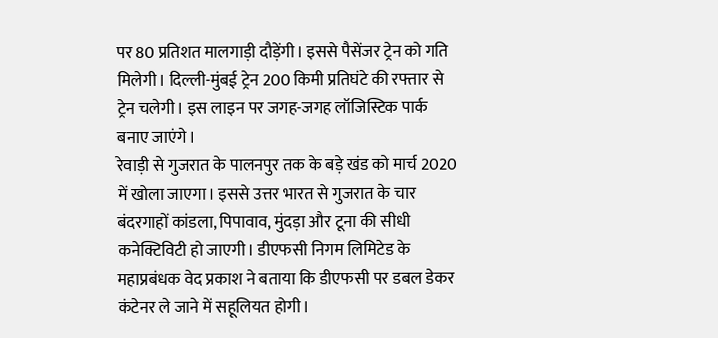पर 80 प्रतिशत मालगाड़ी दौड़ेंगी। इससे पैसेंजर ट्रेन को गति मिलेगी। दिल्ली-मुंबई ट्रेन 200 किमी प्रतिघंटे की रफ्तार से ट्रेन चलेगी। इस लाइन पर जगह-जगह लॉजिस्टिक पार्क बनाए जाएंगे।
रेवाड़ी से गुजरात के पालनपुर तक के बड़े खंड को मार्च 2020 में खोला जाएगा। इससे उत्तर भारत से गुजरात के चार बंदरगाहों कांडला, पिपावाव, मुंदड़ा और टूना की सीधी कनेक्टिविटी हो जाएगी। डीएफसी निगम लिमिटेड के महाप्रबंधक वेद प्रकाश ने बताया कि डीएफसी पर डबल डेकर कंटेनर ले जाने में सहूलियत होगी।